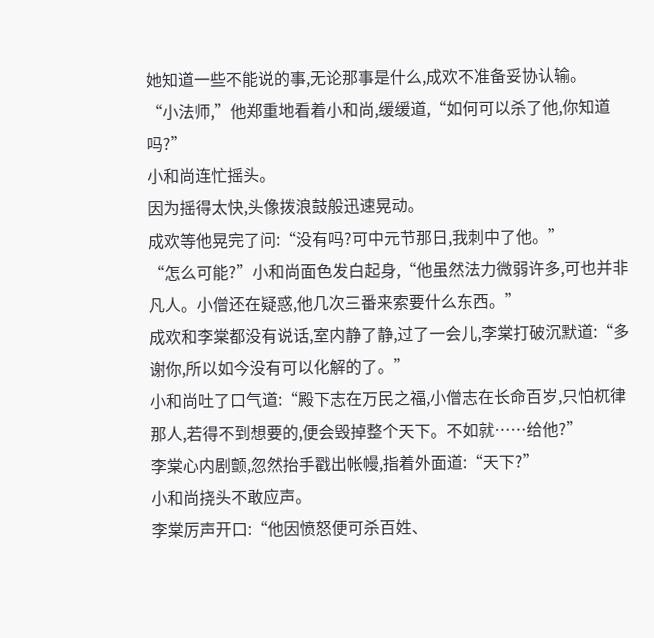她知道一些不能说的事,无论那事是什么,成欢不准备妥协认输。
“小法师,”他郑重地看着小和尚,缓缓道,“如何可以杀了他,你知道吗?”
小和尚连忙摇头。
因为摇得太快,头像拨浪鼓般迅速晃动。
成欢等他晃完了问:“没有吗?可中元节那日,我刺中了他。”
“怎么可能?”小和尚面色发白起身,“他虽然法力微弱许多,可也并非凡人。小僧还在疑惑,他几次三番来索要什么东西。”
成欢和李棠都没有说话,室内静了静,过了一会儿,李棠打破沉默道:“多谢你,所以如今没有可以化解的了。”
小和尚吐了口气道:“殿下志在万民之福,小僧志在长命百岁,只怕杌律那人,若得不到想要的,便会毁掉整个天下。不如就……给他?”
李棠心内剧颤,忽然抬手戳出帐幔,指着外面道:“天下?”
小和尚挠头不敢应声。
李棠厉声开口:“他因愤怒便可杀百姓、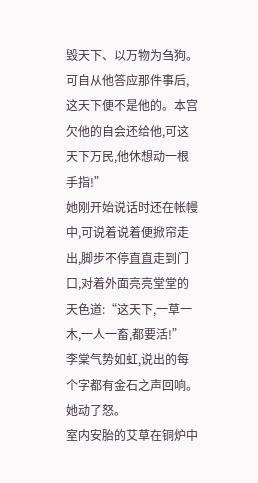毁天下、以万物为刍狗。可自从他答应那件事后,这天下便不是他的。本宫欠他的自会还给他,可这天下万民,他休想动一根手指!”
她刚开始说话时还在帐幔中,可说着说着便掀帘走出,脚步不停直直走到门口,对着外面亮亮堂堂的天色道:“这天下,一草一木,一人一畜,都要活!”
李棠气势如虹,说出的每个字都有金石之声回响。
她动了怒。
室内安胎的艾草在铜炉中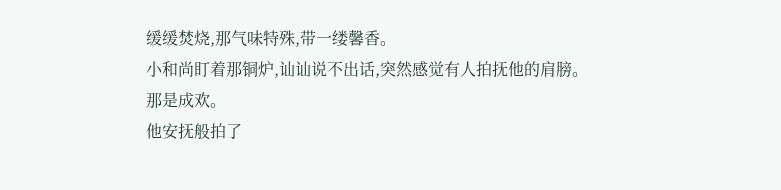缓缓焚烧,那气味特殊,带一缕馨香。
小和尚盯着那铜炉,讪讪说不出话,突然感觉有人拍抚他的肩膀。
那是成欢。
他安抚般拍了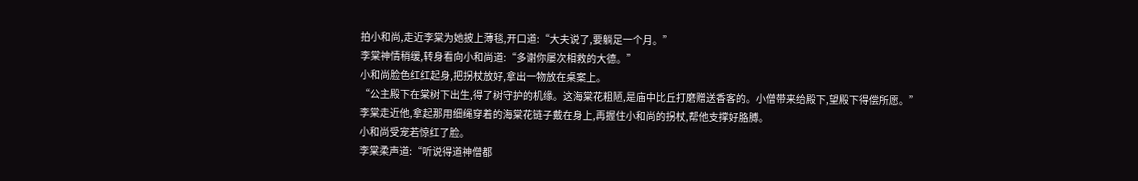拍小和尚,走近李棠为她披上薄毯,开口道:“大夫说了,要躺足一个月。”
李棠神情稍缓,转身看向小和尚道:“多谢你屡次相救的大德。”
小和尚脸色红红起身,把拐杖放好,拿出一物放在桌案上。
“公主殿下在棠树下出生,得了树守护的机缘。这海棠花粗陋,是庙中比丘打磨赠送香客的。小僧带来给殿下,望殿下得偿所愿。”
李棠走近他,拿起那用细绳穿着的海棠花链子戴在身上,再握住小和尚的拐杖,帮他支撑好胳膊。
小和尚受宠若惊红了脸。
李棠柔声道:“听说得道神僧都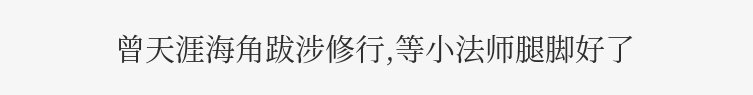曾天涯海角跋涉修行,等小法师腿脚好了